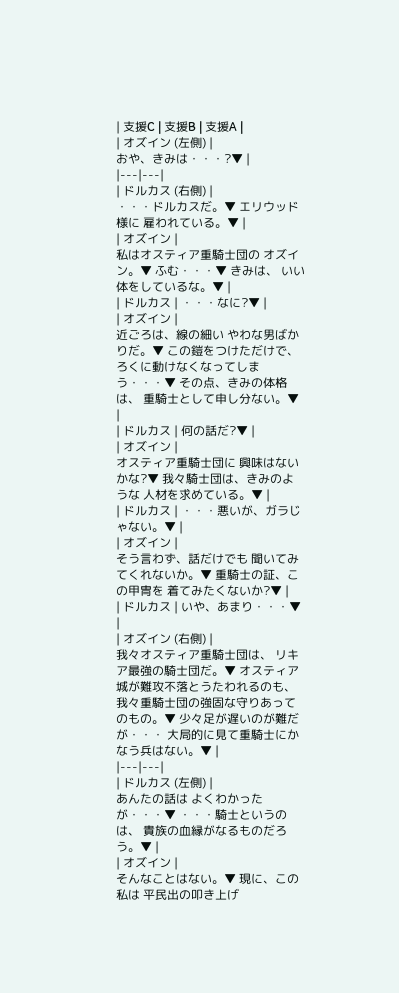| 支援C | 支援B | 支援A |
| オズイン (左側) |
おや、きみは・・・?▼ |
|---|---|
| ドルカス (右側) |
・・・ドルカスだ。▼ エリウッド様に 雇われている。▼ |
| オズイン |
私はオスティア重騎士団の オズイン。▼ ふむ・・・▼ きみは、 いい体をしているな。▼ |
| ドルカス | ・・・なに?▼ |
| オズイン |
近ごろは、線の細い やわな男ばかりだ。▼ この鎧をつけただけで、 ろくに動けなくなってしまう・・・▼ その点、きみの体格は、 重騎士として申し分ない。▼ |
| ドルカス | 何の話だ?▼ |
| オズイン |
オスティア重騎士団に 興味はないかな?▼ 我々騎士団は、きみのような 人材を求めている。▼ |
| ドルカス | ・・・悪いが、ガラじゃない。▼ |
| オズイン |
そう言わず、話だけでも 聞いてみてくれないか。▼ 重騎士の証、この甲冑を 着てみたくないか?▼ |
| ドルカス | いや、あまり・・・▼ |
| オズイン (右側) |
我々オスティア重騎士団は、 リキア最強の騎士団だ。▼ オスティア城が難攻不落とうたわれるのも、 我々重騎士団の強固な守りあってのもの。▼ 少々足が遅いのが難だが・・・ 大局的に見て重騎士にかなう兵はない。▼ |
|---|---|
| ドルカス (左側) |
あんたの話は よくわかったが・・・▼ ・・・騎士というのは、 貴族の血縁がなるものだろう。▼ |
| オズイン |
そんなことはない。▼ 現に、この私は 平民出の叩き上げ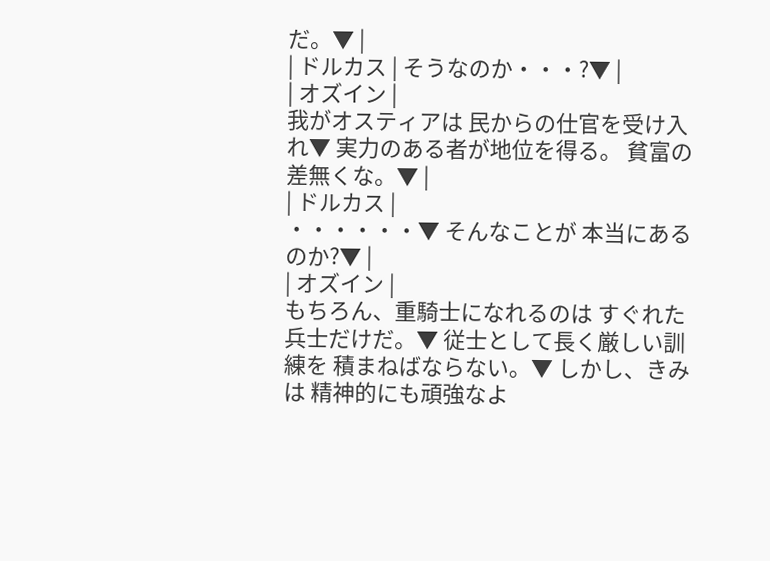だ。▼ |
| ドルカス | そうなのか・・・?▼ |
| オズイン |
我がオスティアは 民からの仕官を受け入れ▼ 実力のある者が地位を得る。 貧富の差無くな。▼ |
| ドルカス |
・・・・・・▼ そんなことが 本当にあるのか?▼ |
| オズイン |
もちろん、重騎士になれるのは すぐれた兵士だけだ。▼ 従士として長く厳しい訓練を 積まねばならない。▼ しかし、きみは 精神的にも頑強なよ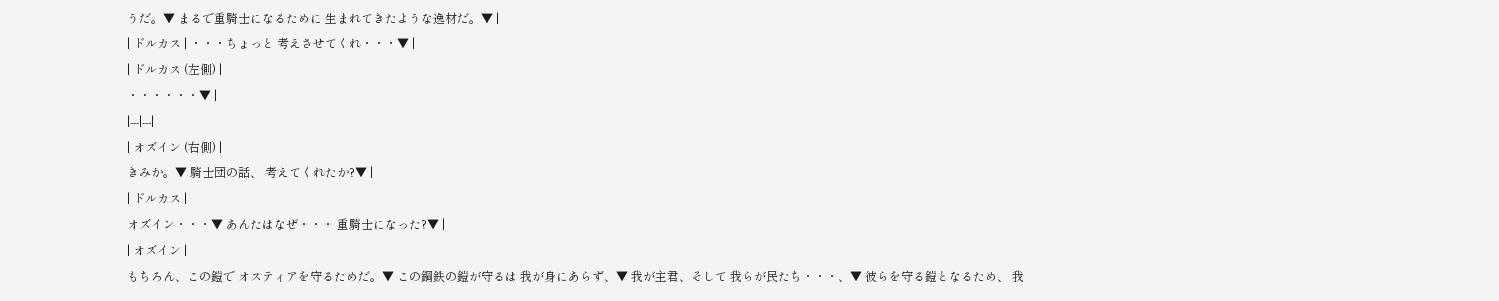うだ。▼ まるで重騎士になるために 生まれてきたような逸材だ。▼ |
| ドルカス | ・・・ちょっと 考えさせてくれ・・・▼ |
| ドルカス (左側) |
・・・・・・▼ |
|---|---|
| オズイン (右側) |
きみか。▼ 騎士団の話、 考えてくれたか?▼ |
| ドルカス |
オズイン・・・▼ あんたはなぜ・・・ 重騎士になった?▼ |
| オズイン |
もちろん、この鎧で オスティアを守るためだ。▼ この鋼鉄の鎧が守るは 我が身にあらず、▼ 我が主君、そして 我らが民たち・・・、▼ 彼らを守る鎧となるため、 我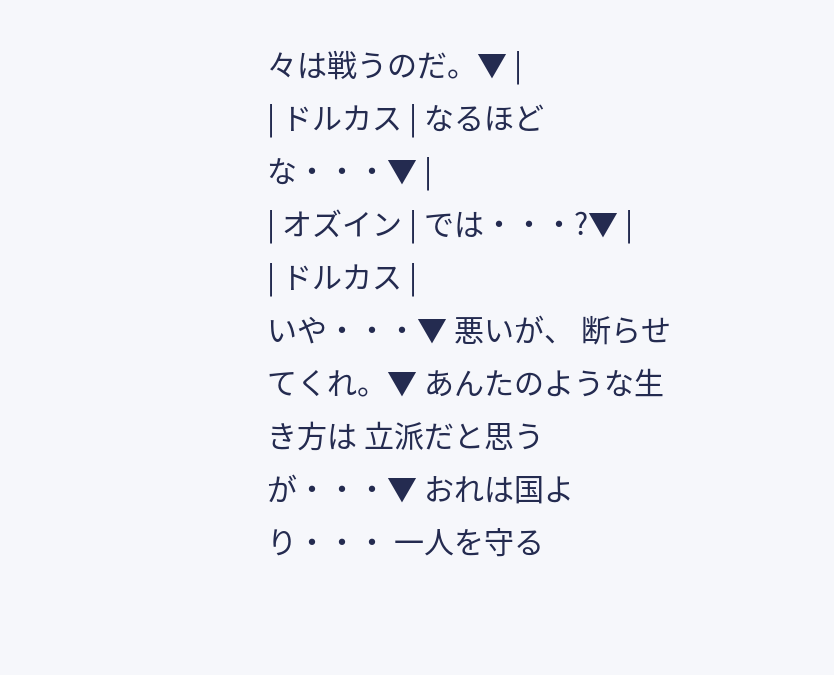々は戦うのだ。▼ |
| ドルカス | なるほどな・・・▼ |
| オズイン | では・・・?▼ |
| ドルカス |
いや・・・▼ 悪いが、 断らせてくれ。▼ あんたのような生き方は 立派だと思うが・・・▼ おれは国より・・・ 一人を守る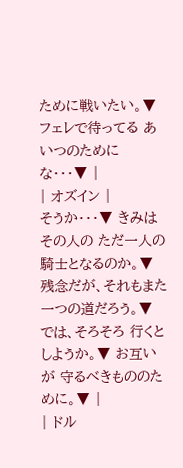ために戦いたい。▼ フェレで待ってる あいつのためにな・・・▼ |
| オズイン |
そうか・・・▼ きみはその人の ただ一人の騎士となるのか。▼ 残念だが、それもまた 一つの道だろう。▼ では、そろそろ 行くとしようか。▼ お互いが 守るべきもののために。▼ |
| ドル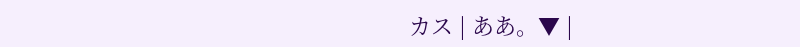カス | ああ。▼ |